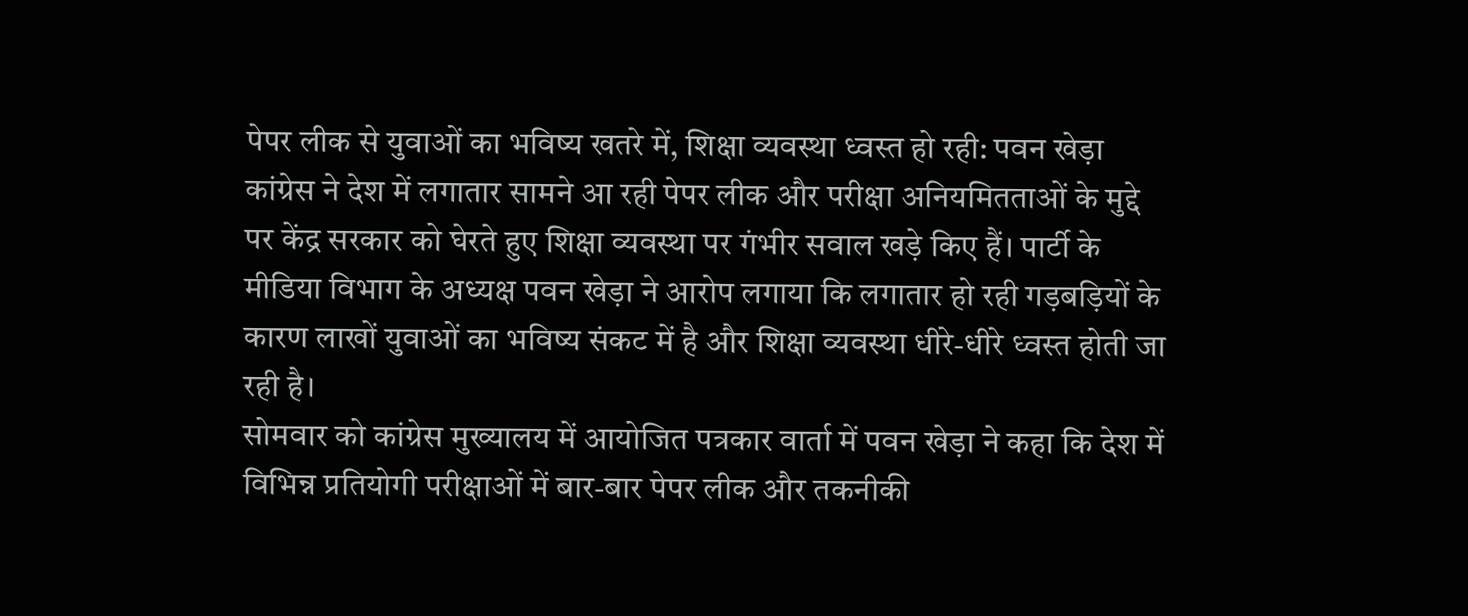पेपर लीक से युवाओं का भविष्य खतरे में, शिक्षा व्यवस्था ध्वस्त हो रही: पवन खेड़ा
कांग्रेस ने देश में लगातार सामने आ रही पेपर लीक और परीक्षा अनियमितताओं के मुद्दे पर केंद्र सरकार को घेरते हुए शिक्षा व्यवस्था पर गंभीर सवाल खड़े किए हैं। पार्टी के मीडिया विभाग के अध्यक्ष पवन खेड़ा ने आरोप लगाया कि लगातार हो रही गड़बड़ियों के कारण लाखों युवाओं का भविष्य संकट में है और शिक्षा व्यवस्था धीरे-धीरे ध्वस्त होती जा रही है।
सोमवार को कांग्रेस मुख्यालय में आयोजित पत्रकार वार्ता में पवन खेड़ा ने कहा कि देश में विभिन्न प्रतियोगी परीक्षाओं में बार-बार पेपर लीक और तकनीकी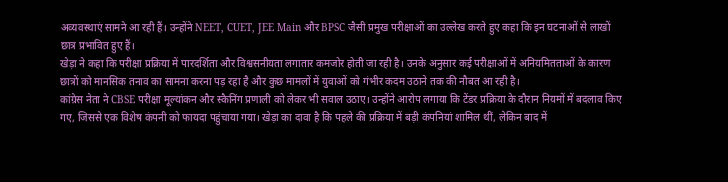अव्यवस्थाएं सामने आ रही हैं। उन्होंने NEET, CUET, JEE Main और BPSC जैसी प्रमुख परीक्षाओं का उल्लेख करते हुए कहा कि इन घटनाओं से लाखों छात्र प्रभावित हुए हैं।
खेड़ा ने कहा कि परीक्षा प्रक्रिया में पारदर्शिता और विश्वसनीयता लगातार कमजोर होती जा रही है। उनके अनुसार कई परीक्षाओं में अनियमितताओं के कारण छात्रों को मानसिक तनाव का सामना करना पड़ रहा है और कुछ मामलों में युवाओं को गंभीर कदम उठाने तक की नौबत आ रही है।
कांग्रेस नेता ने CBSE परीक्षा मूल्यांकन और स्कैनिंग प्रणाली को लेकर भी सवाल उठाए। उन्होंने आरोप लगाया कि टेंडर प्रक्रिया के दौरान नियमों में बदलाव किए गए, जिससे एक विशेष कंपनी को फायदा पहुंचाया गया। खेड़ा का दावा है कि पहले की प्रक्रिया में बड़ी कंपनियां शामिल थीं, लेकिन बाद में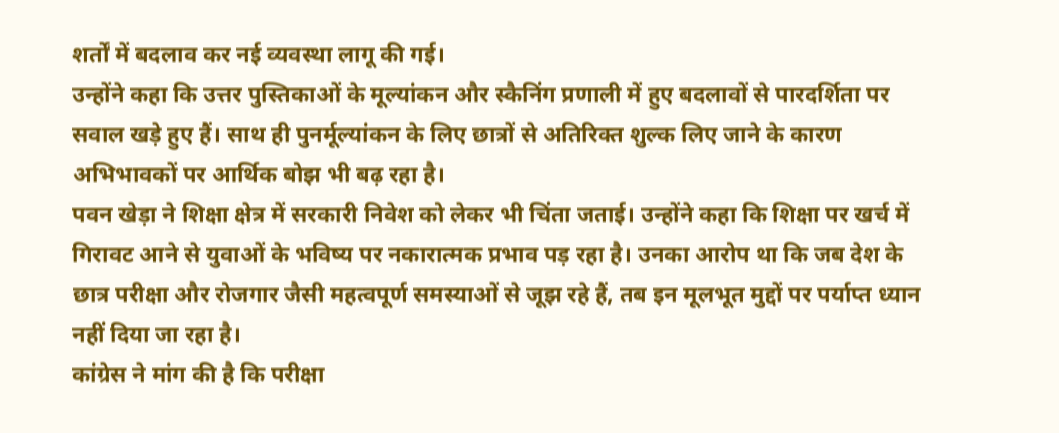शर्तों में बदलाव कर नई व्यवस्था लागू की गई।
उन्होंने कहा कि उत्तर पुस्तिकाओं के मूल्यांकन और स्कैनिंग प्रणाली में हुए बदलावों से पारदर्शिता पर सवाल खड़े हुए हैं। साथ ही पुनर्मूल्यांकन के लिए छात्रों से अतिरिक्त शुल्क लिए जाने के कारण अभिभावकों पर आर्थिक बोझ भी बढ़ रहा है।
पवन खेड़ा ने शिक्षा क्षेत्र में सरकारी निवेश को लेकर भी चिंता जताई। उन्होंने कहा कि शिक्षा पर खर्च में गिरावट आने से युवाओं के भविष्य पर नकारात्मक प्रभाव पड़ रहा है। उनका आरोप था कि जब देश के छात्र परीक्षा और रोजगार जैसी महत्वपूर्ण समस्याओं से जूझ रहे हैं, तब इन मूलभूत मुद्दों पर पर्याप्त ध्यान नहीं दिया जा रहा है।
कांग्रेस ने मांग की है कि परीक्षा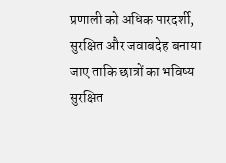प्रणाली को अधिक पारदर्शी, सुरक्षित और जवाबदेह बनाया जाए ताकि छात्रों का भविष्य सुरक्षित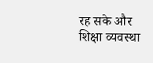रह सके और शिक्षा व्यवस्था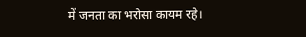में जनता का भरोसा कायम रहे।